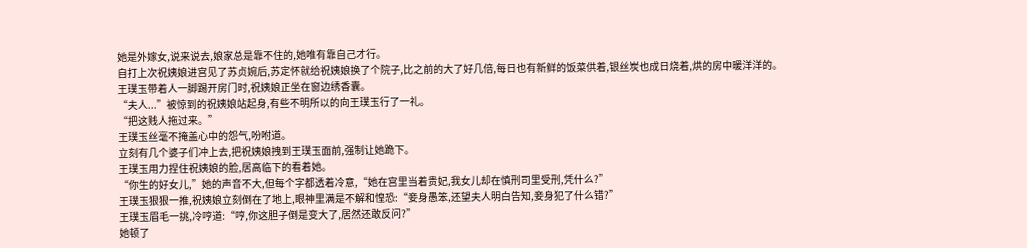她是外嫁女,说来说去,娘家总是靠不住的,她唯有靠自己才行。
自打上次祝姨娘进宫见了苏贞婉后,苏定怀就给祝姨娘换了个院子,比之前的大了好几倍,每日也有新鲜的饭菜供着,银丝炭也成日烧着,烘的房中暖洋洋的。
王璞玉带着人一脚踢开房门时,祝姨娘正坐在窗边绣香囊。
“夫人...”被惊到的祝姨娘站起身,有些不明所以的向王璞玉行了一礼。
“把这贱人拖过来。”
王璞玉丝毫不掩盖心中的怨气,吩咐道。
立刻有几个婆子们冲上去,把祝姨娘拽到王璞玉面前,强制让她跪下。
王璞玉用力捏住祝姨娘的脸,居高临下的看着她。
“你生的好女儿,”她的声音不大,但每个字都透着冷意,“她在宫里当着贵妃,我女儿却在慎刑司里受刑,凭什么?”
王璞玉狠狠一推,祝姨娘立刻倒在了地上,眼神里满是不解和惶恐:“妾身愚笨,还望夫人明白告知,妾身犯了什么错?”
王璞玉眉毛一挑,冷哼道:“哼,你这胆子倒是变大了,居然还敢反问?”
她顿了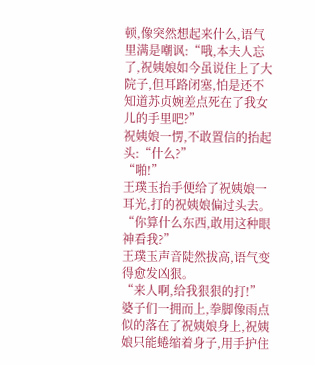顿,像突然想起来什么,语气里满是嘲讽:“哦,本夫人忘了,祝姨娘如今虽说住上了大院子,但耳路闭塞,怕是还不知道苏贞婉差点死在了我女儿的手里吧?”
祝姨娘一愣,不敢置信的抬起头:“什么?”
“啪!”
王璞玉抬手便给了祝姨娘一耳光,打的祝姨娘偏过头去。
“你算什么东西,敢用这种眼神看我?”
王璞玉声音陡然拔高,语气变得愈发凶狠。
“来人啊,给我狠狠的打!”
婆子们一拥而上,拳脚像雨点似的落在了祝姨娘身上,祝姨娘只能蜷缩着身子,用手护住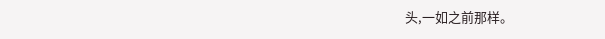头,一如之前那样。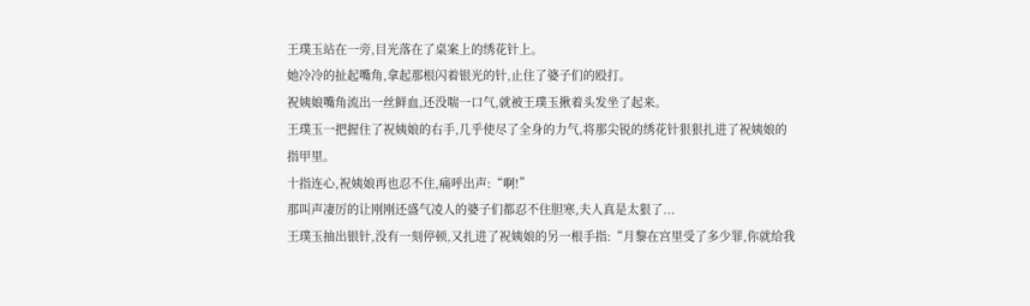王璞玉站在一旁,目光落在了桌案上的绣花针上。
她冷冷的扯起嘴角,拿起那根闪着银光的针,止住了婆子们的殴打。
祝姨娘嘴角流出一丝鲜血,还没喘一口气,就被王璞玉揪着头发坐了起来。
王璞玉一把握住了祝姨娘的右手,几乎使尽了全身的力气,将那尖锐的绣花针狠狠扎进了祝姨娘的指甲里。
十指连心,祝姨娘再也忍不住,痛呼出声:“啊!”
那叫声凄厉的让刚刚还盛气凌人的婆子们都忍不住胆寒,夫人真是太狠了...
王璞玉抽出银针,没有一刻停顿,又扎进了祝姨娘的另一根手指:“月黎在宫里受了多少罪,你就给我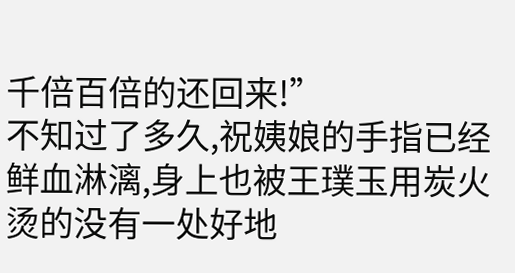千倍百倍的还回来!”
不知过了多久,祝姨娘的手指已经鲜血淋漓,身上也被王璞玉用炭火烫的没有一处好地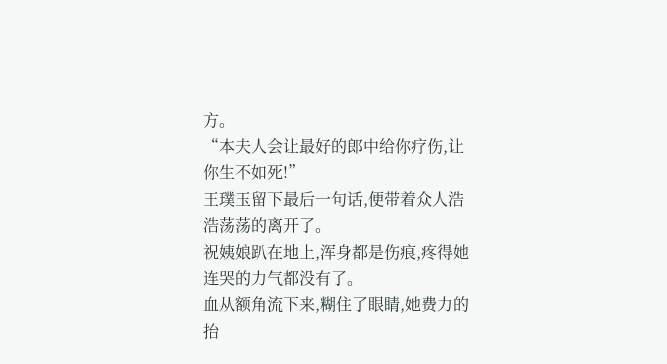方。
“本夫人会让最好的郎中给你疗伤,让你生不如死!”
王璞玉留下最后一句话,便带着众人浩浩荡荡的离开了。
祝姨娘趴在地上,浑身都是伤痕,疼得她连哭的力气都没有了。
血从额角流下来,糊住了眼睛,她费力的抬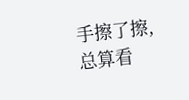手擦了擦,总算看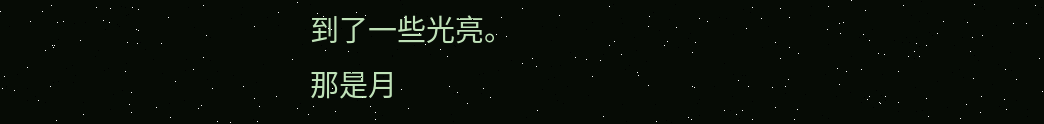到了一些光亮。
那是月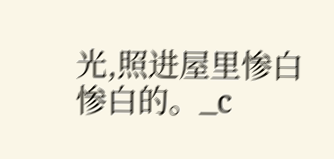光,照进屋里惨白惨白的。_c